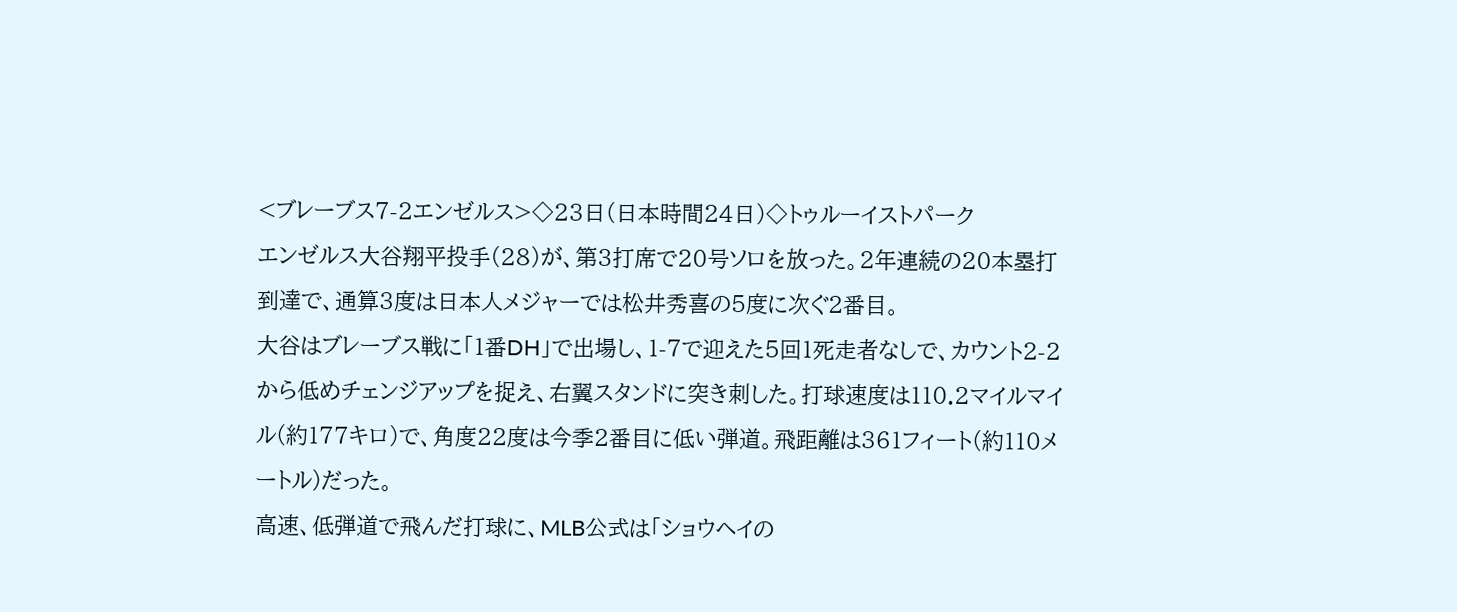<ブレーブス7-2エンゼルス>◇23日(日本時間24日)◇トゥルーイストパーク
エンゼルス大谷翔平投手(28)が、第3打席で20号ソロを放った。2年連続の20本塁打到達で、通算3度は日本人メジャーでは松井秀喜の5度に次ぐ2番目。
大谷はブレーブス戦に「1番DH」で出場し、1-7で迎えた5回1死走者なしで、カウント2-2から低めチェンジアップを捉え、右翼スタンドに突き刺した。打球速度は110.2マイルマイル(約177キロ)で、角度22度は今季2番目に低い弾道。飛距離は361フィート(約110メートル)だった。
高速、低弾道で飛んだ打球に、MLB公式は「ショウヘイの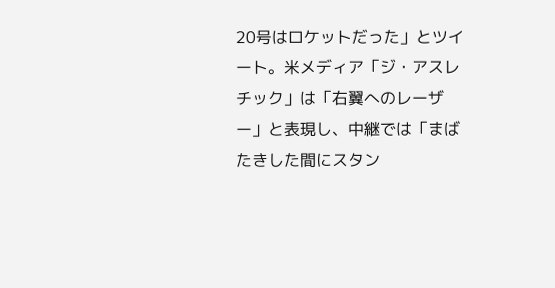20号はロケットだった」とツイート。米メディア「ジ・アスレチック」は「右翼へのレーザー」と表現し、中継では「まばたきした間にスタン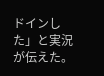ドインした」と実況が伝えた。